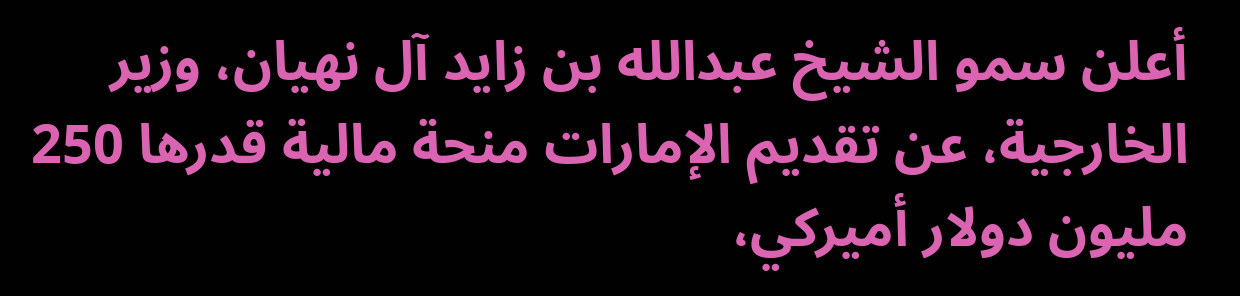أعلن سمو الشيخ عبدالله بن زايد آل نهيان، وزير الخارجية، عن تقديم الإمارات منحة مالية قدرها 250 مليون دولار أميركي،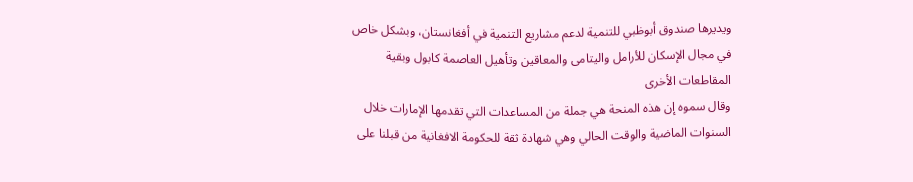ويديرها صندوق أبوظبي للتنمية لدعم مشاريع التنمية في أفغانستان، وبشكل خاص في مجال الإسكان للأرامل واليتامى والمعاقين وتأهيل العاصمة كابول وبقية المقاطعات الأخرى
وقال سموه إن هذه المنحة هي جملة من المساعدات التي تقدمها الإمارات خلال السنوات الماضية والوقت الحالي وهي شهادة ثقة للحكومة الافغانية من قبلنا على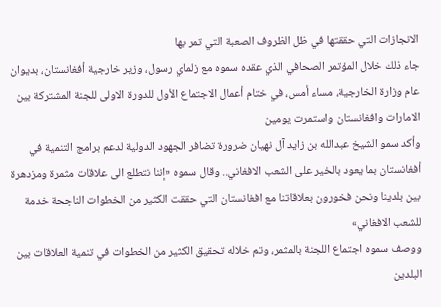الانجازات التي حققتها في ظل الظروف الصعبة التي تمر بها
جاء ذلك خلال المؤتمر الصحافي الذي عقده سموه مع زلماي رسول، وزير خارجية أفغانستان، بديوان عام وزارة الخارجية، مساء أمس، في ختام أعمال الاجتماع الأول للدورة الاولى للجنة المشتركة بين الامارات وافغانستان واستمرت يومين
وأكد سمو الشيخ عبدالله بن زايد آل نهيان ضرورة تضافر الجهود الدولية لدعم برامج التنمية في أفغانستان بما يعود بالخير على الشعب الافغاني.. وقال سموه «إننا نتطلع الى علاقات مثمرة ومزدهرة بين بلدينا ونحن فخورون بعلاقاتنا مع افغانستان التي حققت الكثير من الخطوات الناجحة خدمة للشعب الافغاني»
ووصف سموه اجتماع اللجنة بالمثمر، وتم خلاله تحقيق الكثير من الخطوات في تنمية العلاقات بين البلدين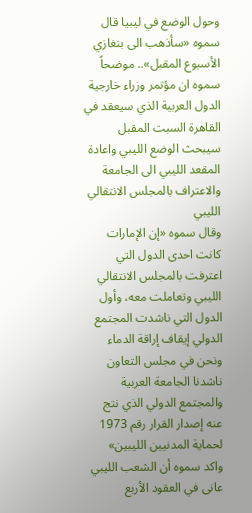وحول الوضع في ليبيا قال سموه «سأذهب الى بنغازي الأسبوع المقبل».. موضحاً سموه ان مؤتمر وزراء خارجية الدول العربية الذي سيعقد في القاهرة السبت المقبل سيبحث الوضع الليبي واعادة المقعد الليبي الى الجامعة والاعتراف بالمجلس الانتقالي الليبي
وقال سموه «إن الإمارات كانت احدى الدول التي اعترفت بالمجلس الانتقالي الليبي وتعاملت معه، وأول الدول التي ناشدت المجتمع الدولي إيقاف إراقة الدماء ونحن في مجلس التعاون ناشدنا الجامعة العربية والمجتمع الدولي الذي نتج عنه إصدار القرار رقم 1973 لحماية المدنيين الليبين»
واكد سموه أن الشعب الليبي عانى في العقود الأربع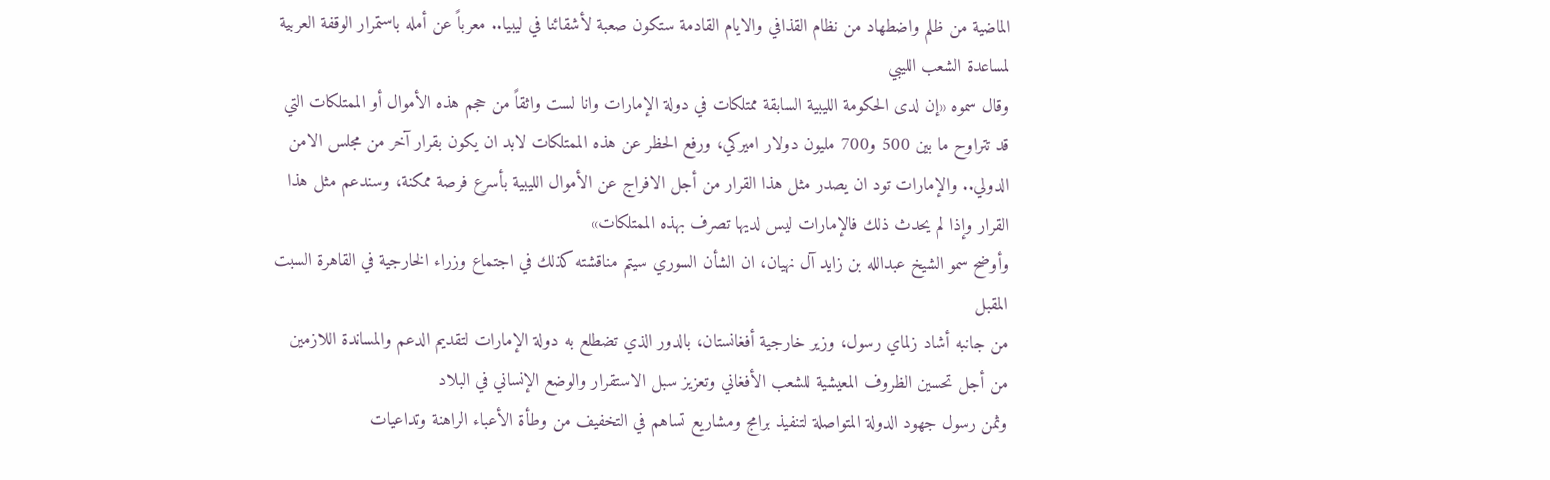الماضية من ظلم واضطهاد من نظام القذافي والايام القادمة ستكون صعبة لأشقائنا في ليبيا.. معرباً عن أمله باستمرار الوقفة العربية لمساعدة الشعب الليبي
وقال سموه «إن لدى الحكومة الليبية السابقة ممتلكات في دولة الإمارات وانا لست واثقاً من حجم هذه الأموال أو الممتلكات التي قد تتراوح ما بين 500 و700 مليون دولار اميركي، ورفع الحظر عن هذه الممتلكات لابد ان يكون بقرار آخر من مجلس الامن الدولي.. والإمارات تود ان يصدر مثل هذا القرار من أجل الافراج عن الأموال الليبية بأسرع فرصة ممكنة، وسندعم مثل هذا القرار وإذا لم يحدث ذلك فالإمارات ليس لديها تصرف بهذه الممتلكات»
وأوضح سمو الشيخ عبدالله بن زايد آل نهيان، ان الشأن السوري سيتم مناقشته كذلك في اجتماع وزراء الخارجية في القاهرة السبت المقبل
من جانبه أشاد زلماي رسول، وزير خارجية أفغانستان، بالدور الذي تضطلع به دولة الإمارات لتقديم الدعم والمساندة اللازمين من أجل تحسين الظروف المعيشية للشعب الأفغاني وتعزيز سبل الاستقرار والوضع الإنساني في البلاد
وثمن رسول جهود الدولة المتواصلة لتنفيذ برامج ومشاريع تساهم في التخفيف من وطأة الأعباء الراهنة وتداعيات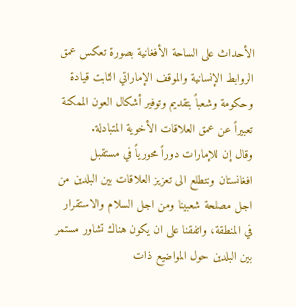الأحداث على الساحة الأفغانية بصورة تعكس عمق الروابط الإنسانية والموقف الإماراتي الثابت قيادة وحكومة وشعباً بتقديم وتوفير أشكال العون الممكنة تعبيراً عن عمق العلاقات الأخوية المتبادلة.
وقال إن للإمارات دوراً محورياً في مستقبل افغانستان ونتطلع الى تعزيز العلاقات بين البلدين من اجل مصلحة شعبينا ومن اجل السلام والاستقرار في المنطقة، واتفقنا على ان يكون هناك تشاور مستمر بين البلدين حول المواضيع ذات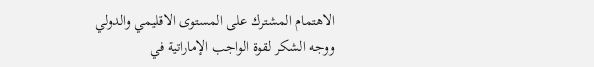الاهتمام المشترك على المستوى الاقليمي والدولي
ووجه الشكر لقوة الواجب الإماراتية في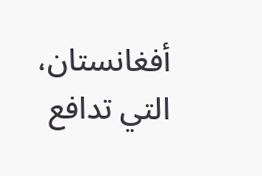أفغانستان، التي تدافع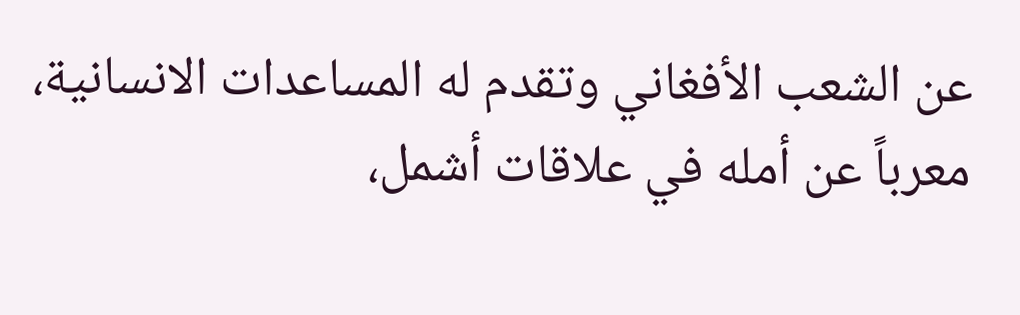عن الشعب الأفغاني وتقدم له المساعدات الانسانية، معرباً عن أمله في علاقات أشمل،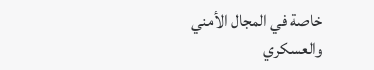خاصة في المجال الأمني والعسكري